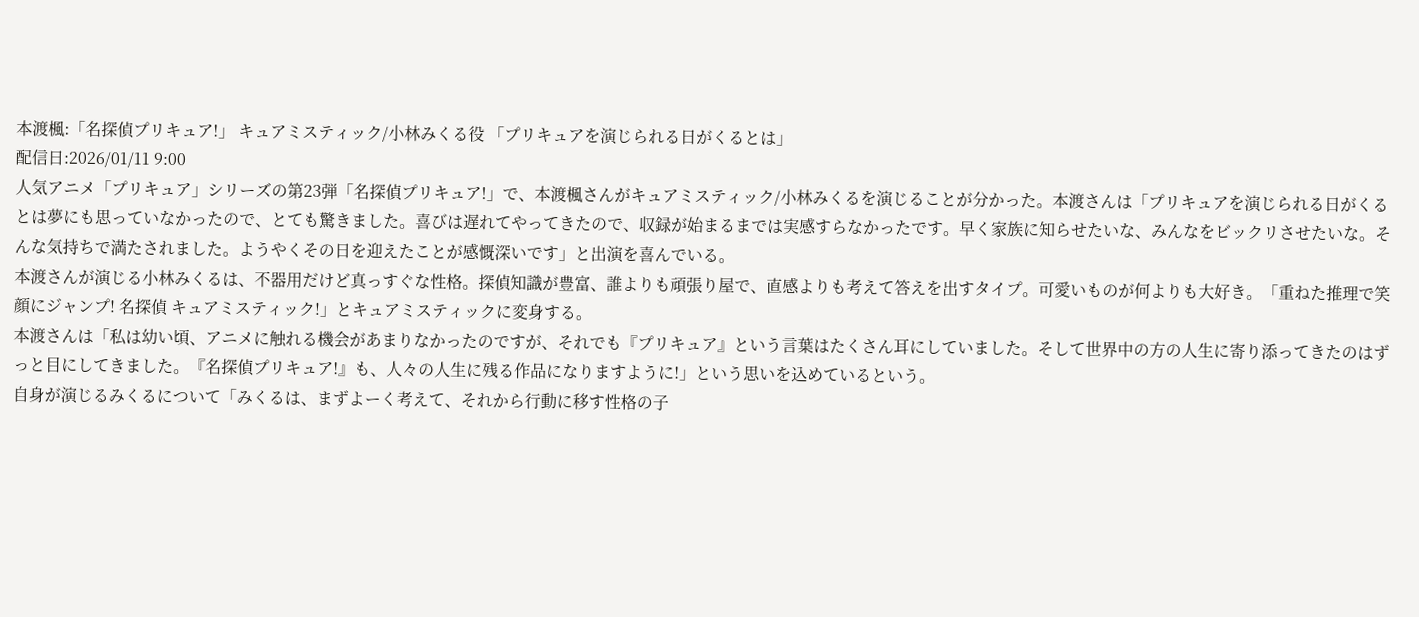本渡楓:「名探偵プリキュア!」 キュアミスティック/小林みくる役 「プリキュアを演じられる日がくるとは」
配信日:2026/01/11 9:00
人気アニメ「プリキュア」シリーズの第23弾「名探偵プリキュア!」で、本渡楓さんがキュアミスティック/小林みくるを演じることが分かった。本渡さんは「プリキュアを演じられる日がくるとは夢にも思っていなかったので、とても驚きました。喜びは遅れてやってきたので、収録が始まるまでは実感すらなかったです。早く家族に知らせたいな、みんなをビックリさせたいな。そんな気持ちで満たされました。ようやくその日を迎えたことが感慨深いです」と出演を喜んでいる。
本渡さんが演じる小林みくるは、不器用だけど真っすぐな性格。探偵知識が豊富、誰よりも頑張り屋で、直感よりも考えて答えを出すタイプ。可愛いものが何よりも大好き。「重ねた推理で笑顔にジャンプ! 名探偵 キュアミスティック!」とキュアミスティックに変身する。
本渡さんは「私は幼い頃、アニメに触れる機会があまりなかったのですが、それでも『プリキュア』という言葉はたくさん耳にしていました。そして世界中の方の人生に寄り添ってきたのはずっと目にしてきました。『名探偵プリキュア!』も、人々の人生に残る作品になりますように!」という思いを込めているという。
自身が演じるみくるについて「みくるは、まずよーく考えて、それから行動に移す性格の子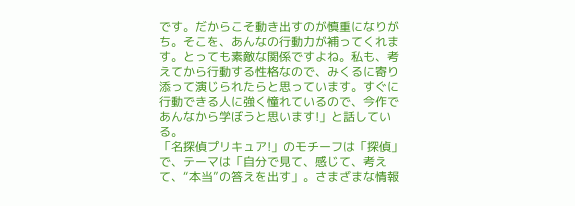です。だからこそ動き出すのが慎重になりがち。そこを、あんなの行動力が補ってくれます。とっても素敵な関係ですよね。私も、考えてから行動する性格なので、みくるに寄り添って演じられたらと思っています。すぐに行動できる人に強く憧れているので、今作であんなから学ぼうと思います!」と話している。
「名探偵プリキュア!」のモチーフは「探偵」で、テーマは「自分で見て、感じて、考えて、“本当”の答えを出す」。さまざまな情報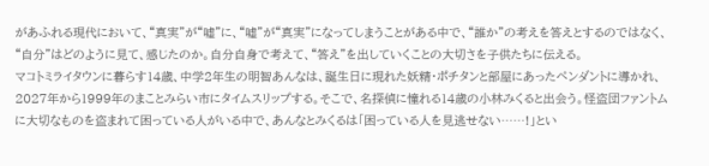があふれる現代において、“真実”が“嘘”に、“嘘”が“真実”になってしまうことがある中で、“誰か”の考えを答えとするのではなく、“自分”はどのように見て、感じたのか。自分自身で考えて、“答え”を出していくことの大切さを子供たちに伝える。
マコトミライタウンに暮らす14歳、中学2年生の明智あんなは、誕生日に現れた妖精・ポチタンと部屋にあったペンダントに導かれ、2027年から1999年のまことみらい市にタイムスリップする。そこで、名探偵に憧れる14歳の小林みくると出会う。怪盗団ファントムに大切なものを盗まれて困っている人がいる中で、あんなとみくるは「困っている人を見逃せない……!」とい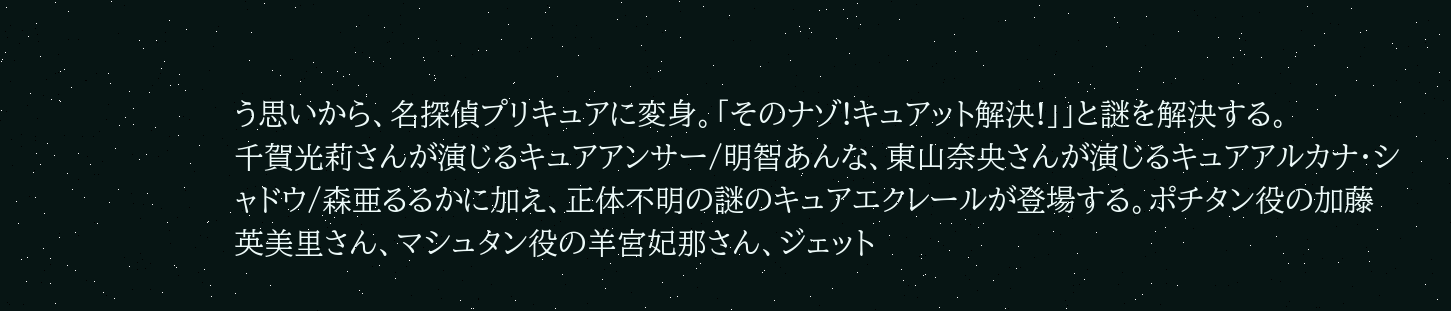う思いから、名探偵プリキュアに変身。「そのナゾ!キュアット解決!」」と謎を解決する。
千賀光莉さんが演じるキュアアンサー/明智あんな、東山奈央さんが演じるキュアアルカナ・シャドウ/森亜るるかに加え、正体不明の謎のキュアエクレールが登場する。ポチタン役の加藤英美里さん、マシュタン役の羊宮妃那さん、ジェット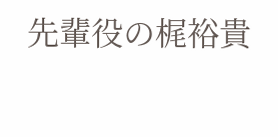先輩役の梶裕貴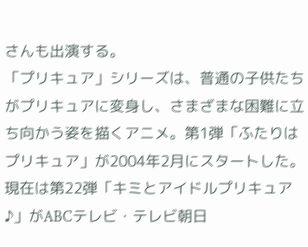さんも出演する。
「プリキュア」シリーズは、普通の子供たちがプリキュアに変身し、さまざまな困難に立ち向かう姿を描くアニメ。第1弾「ふたりはプリキュア」が2004年2月にスタートした。現在は第22弾「キミとアイドルプリキュア♪」がABCテレビ・テレビ朝日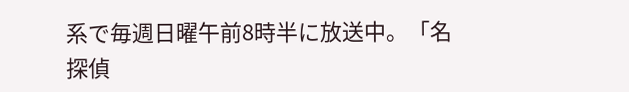系で毎週日曜午前8時半に放送中。「名探偵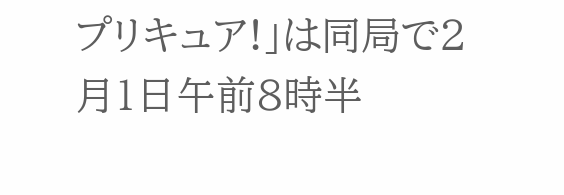プリキュア!」は同局で2月1日午前8時半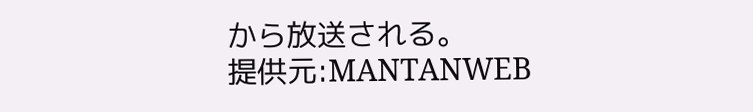から放送される。
提供元:MANTANWEB